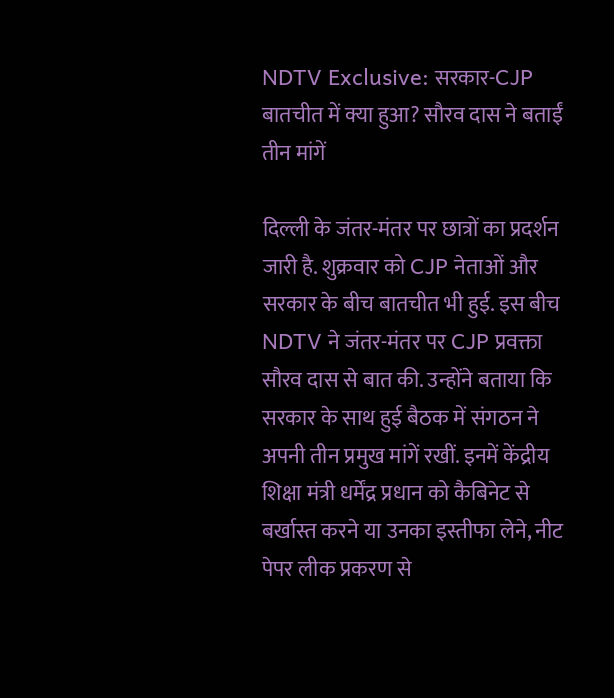NDTV Exclusive: सरकार-CJP बातचीत में क्या हुआ? सौरव दास ने बताईं तीन मांगें

दिल्ली के जंतर-मंतर पर छात्रों का प्रदर्शन जारी है. शुक्रवार को CJP नेताओं और सरकार के बीच बातचीत भी हुई. इस बीच NDTV ने जंतर-मंतर पर CJP प्रवक्ता सौरव दास से बात की. उन्होंने बताया कि सरकार के साथ हुई बैठक में संगठन ने अपनी तीन प्रमुख मांगें रखीं. इनमें केंद्रीय शिक्षा मंत्री धर्मेंद्र प्रधान को कैबिनेट से बर्खास्त करने या उनका इस्तीफा लेने, नीट पेपर लीक प्रकरण से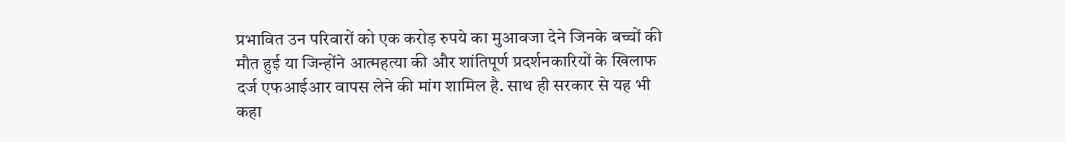प्रभावित उन परिवारों को एक करोड़ रुपये का मुआवजा देने जिनके बच्चों की मौत हुई या जिन्होंने आत्महत्या की और शांतिपूर्ण प्रदर्शनकारियों के खिलाफ दर्ज एफआईआर वापस लेने की मांग शामिल है. साथ ही सरकार से यह भी कहा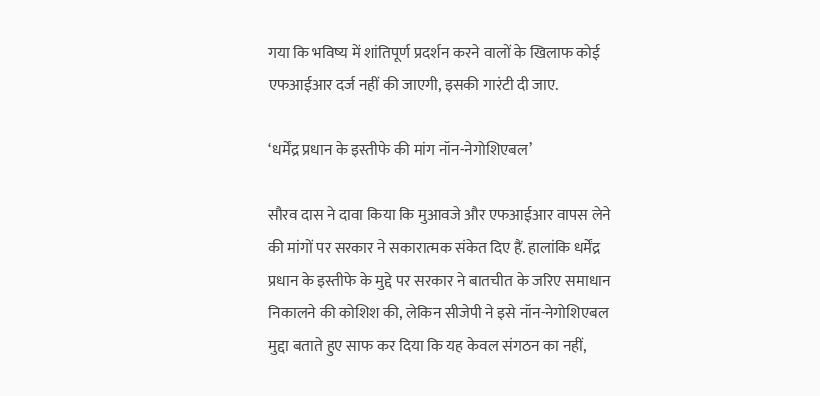गया कि भविष्य में शांतिपूर्ण प्रदर्शन करने वालों के खिलाफ कोई एफआईआर दर्ज नहीं की जाएगी, इसकी गारंटी दी जाए.

‘धर्मेंद्र प्रधान के इस्तीफे की मांग नॉन-नेगोशिएबल’

सौरव दास ने दावा किया कि मुआवजे और एफआईआर वापस लेने की मांगों पर सरकार ने सकारात्मक संकेत दिए हैं. हालांकि धर्मेंद्र प्रधान के इस्तीफे के मुद्दे पर सरकार ने बातचीत के जरिए समाधान निकालने की कोशिश की, लेकिन सीजेपी ने इसे नॉन-नेगोशिएबल मुद्दा बताते हुए साफ कर दिया कि यह केवल संगठन का नहीं,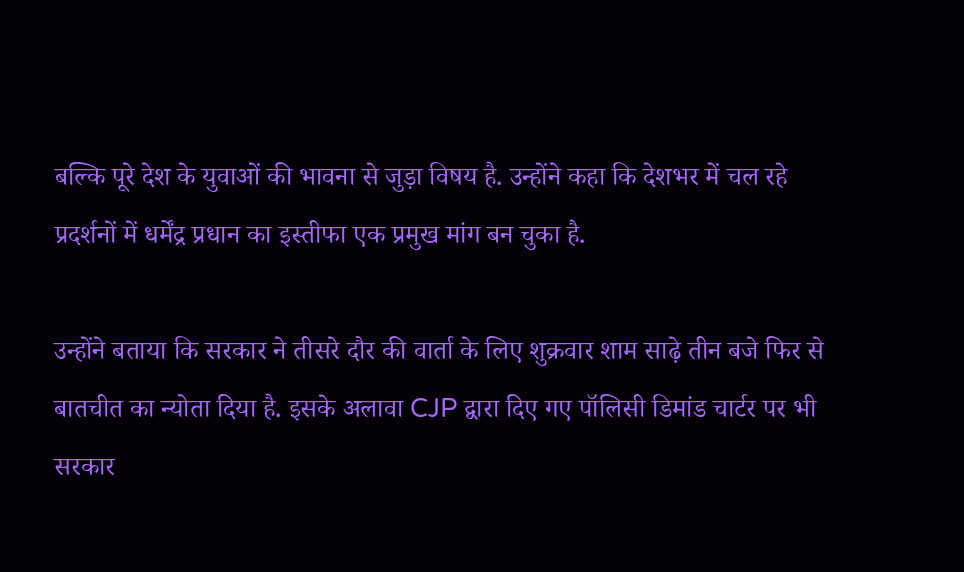बल्कि पूरे देश के युवाओं की भावना से जुड़ा विषय है. उन्होंने कहा कि देशभर में चल रहे प्रदर्शनों में धर्मेंद्र प्रधान का इस्तीफा एक प्रमुख मांग बन चुका है.

उन्होंने बताया कि सरकार ने तीसरे दौर की वार्ता के लिए शुक्रवार शाम साढ़े तीन बजे फिर से बातचीत का न्योता दिया है. इसके अलावा CJP द्वारा दिए गए पॉलिसी डिमांड चार्टर पर भी सरकार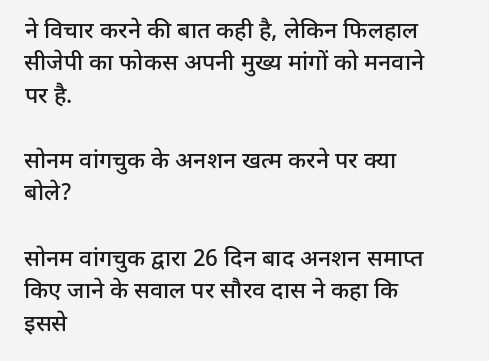ने विचार करने की बात कही है, लेकिन फिलहाल सीजेपी का फोकस अपनी मुख्य मांगों को मनवाने पर है.

सोनम वांगचुक के अनशन खत्म करने पर क्या बोले?

सोनम वांगचुक द्वारा 26 दिन बाद अनशन समाप्त किए जाने के सवाल पर सौरव दास ने कहा कि इससे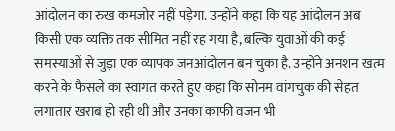आंदोलन का रुख कमजोर नहीं पड़ेगा. उन्होंने कहा कि यह आंदोलन अब किसी एक व्यक्ति तक सीमित नहीं रह गया है, बल्कि युवाओं की कई समस्याओं से जुड़ा एक व्यापक जनआंदोलन बन चुका है. उन्होंने अनशन खत्म करने के फैसले का स्वागत करते हुए कहा कि सोनम वांगचुक की सेहत लगातार खराब हो रही थी और उनका काफी वजन भी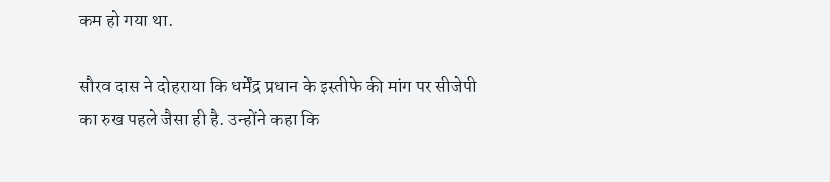कम हो गया था.

सौरव दास ने दोहराया कि धर्मेंद्र प्रधान के इस्तीफे की मांग पर सीजेपी का रुख पहले जैसा ही है. उन्होंने कहा कि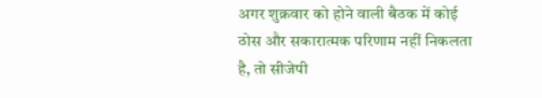अगर शुक्रवार को होने वाली बैठक में कोई ठोस और सकारात्मक परिणाम नहीं निकलता है, तो सीजेपी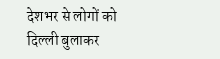देशभर से लोगों को दिल्ली बुलाकर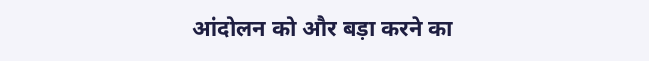आंदोलन को और बड़ा करने का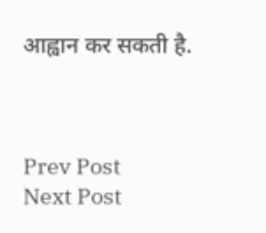आह्वान कर सकती है.



Prev Post
Next Post